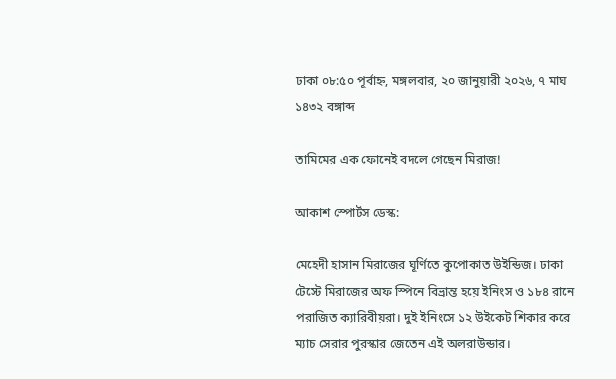ঢাকা ০৮:৫০ পূর্বাহ্ন, মঙ্গলবার, ২০ জানুয়ারী ২০২৬, ৭ মাঘ ১৪৩২ বঙ্গাব্দ

তামিমের এক ফোনেই বদলে গেছেন মিরাজ!

আকাশ স্পোর্টস ডেস্ক:

মেহেদী হাসান মিরাজের ঘূর্ণিতে কুপোকাত উইন্ডিজ। ঢাকা টেস্টে মিরাজের অফ স্পিনে বিভ্রান্ত হয়ে ইনিংস ও ১৮৪ রানে পরাজিত ক্যারিবীয়রা। দুই ইনিংসে ১২ উইকেট শিকার করে ম্যাচ সেরার পুরস্কার জেতেন এই অলরাউন্ডার।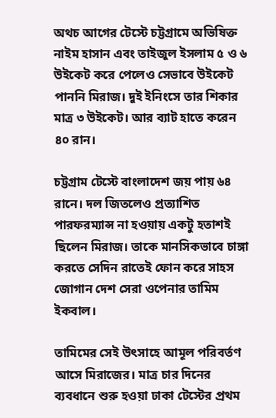অথচ আগের টেস্টে চট্টগ্রামে অভিষিক্ত নাইম হাসান এবং তাইজুল ইসলাম ৫ ও ৬ উইকেট করে পেলেও সেভাবে উইকেট পাননি মিরাজ। দুই ইনিংসে তার শিকার মাত্র ৩ উইকেট। আর ব্যাট হাতে করেন ৪০ রান।

চট্টগ্রাম টেস্টে বাংলাদেশ জয় পায় ৬৪ রানে। দল জিতলেও প্রত্যাশিত পারফরম্যান্স না হওয়ায় একটু হতাশই ছিলেন মিরাজ। তাকে মানসিকভাবে চাঙ্গা করতে সেদিন রাতেই ফোন করে সাহস জোগান দেশ সেরা ওপেনার তামিম ইকবাল।

তামিমের সেই উৎসাহে আমূল পরিবর্তণ আসে মিরাজের। মাত্র চার দিনের ব্যবধানে শুরু হওয়া ঢাকা টেস্টের প্রথম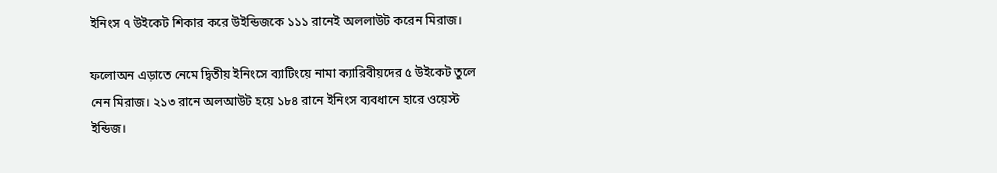ইনিংস ৭ উইকেট শিকার করে উইন্ডিজকে ১১১ রানেই অললাউট করেন মিরাজ।

ফলোঅন এড়াতে নেমে দ্বিতীয় ইনিংসে ব্যাটিংয়ে নামা ক্যারিবীয়দের ৫ উইকেট তুলে নেন মিরাজ। ২১৩ রানে অলআউট হয়ে ১৮৪ রানে ইনিংস ব্যবধানে হারে ওয়েস্ট ইন্ডিজ।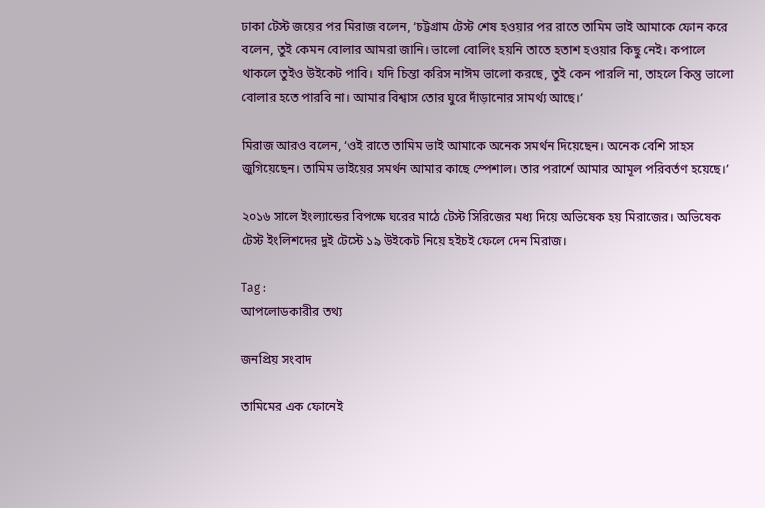ঢাকা টেস্ট জয়ের পর মিরাজ বলেন, ‘চট্টগ্রাম টেস্ট শেষ হওয়ার পর রাতে তামিম ভাই আমাকে ফোন করে বলেন, তুই কেমন বোলার আমরা জানি। ভালো বোলিং হয়নি তাতে হতাশ হওয়ার কিছু নেই। কপালে থাকলে তুইও উইকেট পাবি। যদি চিন্তা করিস নাঈম ভালো করছে, তুই কেন পারলি না, তাহলে কিন্তু ভালো বোলার হতে পারবি না। আমার বিশ্বাস তোর ঘুরে দাঁড়ানোর সামর্থ্য আছে।’

মিরাজ আরও বলেন, ‘ওই রাতে তামিম ভাই আমাকে অনেক সমর্থন দিয়েছেন। অনেক বেশি সাহস জুগিয়েছেন। তামিম ভাইয়ের সমর্থন আমার কাছে স্পেশাল। তার পরার্শে আমার আমূল পরিবর্তণ হয়েছে।’

২০১৬ সালে ইংল্যান্ডের বিপক্ষে ঘরের মাঠে টেস্ট সিরিজের মধ্য দিয়ে অভিষেক হয় মিরাজের। অভিষেক টেস্ট ইংলিশদের দুই টেস্টে ১৯ উইকেট নিয়ে হইচই ফেলে দেন মিরাজ।

Tag :
আপলোডকারীর তথ্য

জনপ্রিয় সংবাদ

তামিমের এক ফোনেই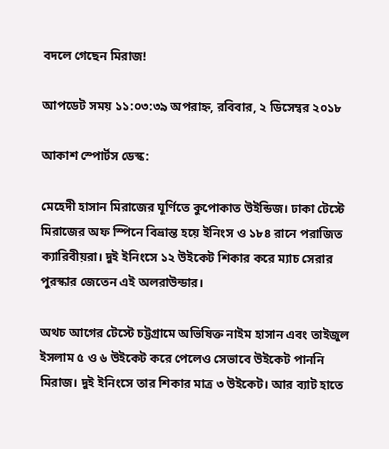বদলে গেছেন মিরাজ!

আপডেট সময় ১১:০৩:৩৯ অপরাহ্ন, রবিবার, ২ ডিসেম্বর ২০১৮

আকাশ স্পোর্টস ডেস্ক:

মেহেদী হাসান মিরাজের ঘূর্ণিতে কুপোকাত উইন্ডিজ। ঢাকা টেস্টে মিরাজের অফ স্পিনে বিভ্রান্ত হয়ে ইনিংস ও ১৮৪ রানে পরাজিত ক্যারিবীয়রা। দুই ইনিংসে ১২ উইকেট শিকার করে ম্যাচ সেরার পুরস্কার জেতেন এই অলরাউন্ডার।

অথচ আগের টেস্টে চট্টগ্রামে অভিষিক্ত নাইম হাসান এবং তাইজুল ইসলাম ৫ ও ৬ উইকেট করে পেলেও সেভাবে উইকেট পাননি মিরাজ। দুই ইনিংসে তার শিকার মাত্র ৩ উইকেট। আর ব্যাট হাতে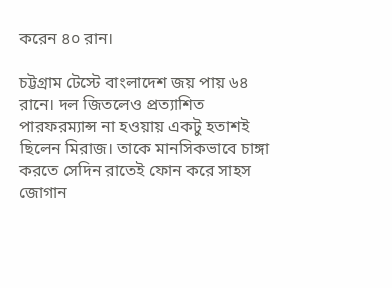করেন ৪০ রান।

চট্টগ্রাম টেস্টে বাংলাদেশ জয় পায় ৬৪ রানে। দল জিতলেও প্রত্যাশিত পারফরম্যান্স না হওয়ায় একটু হতাশই ছিলেন মিরাজ। তাকে মানসিকভাবে চাঙ্গা করতে সেদিন রাতেই ফোন করে সাহস জোগান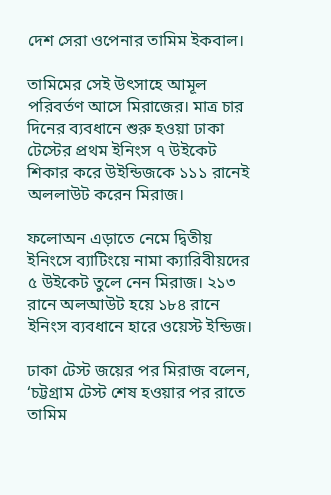দেশ সেরা ওপেনার তামিম ইকবাল।

তামিমের সেই উৎসাহে আমূল পরিবর্তণ আসে মিরাজের। মাত্র চার দিনের ব্যবধানে শুরু হওয়া ঢাকা টেস্টের প্রথম ইনিংস ৭ উইকেট শিকার করে উইন্ডিজকে ১১১ রানেই অললাউট করেন মিরাজ।

ফলোঅন এড়াতে নেমে দ্বিতীয় ইনিংসে ব্যাটিংয়ে নামা ক্যারিবীয়দের ৫ উইকেট তুলে নেন মিরাজ। ২১৩ রানে অলআউট হয়ে ১৮৪ রানে ইনিংস ব্যবধানে হারে ওয়েস্ট ইন্ডিজ।

ঢাকা টেস্ট জয়ের পর মিরাজ বলেন, ‘চট্টগ্রাম টেস্ট শেষ হওয়ার পর রাতে তামিম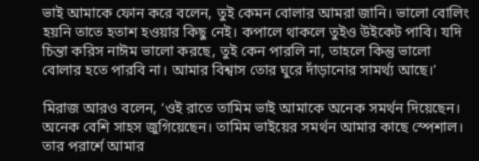ভাই আমাকে ফোন করে বলেন, তুই কেমন বোলার আমরা জানি। ভালো বোলিং হয়নি তাতে হতাশ হওয়ার কিছু নেই। কপালে থাকলে তুইও উইকেট পাবি। যদি চিন্তা করিস নাঈম ভালো করছে, তুই কেন পারলি না, তাহলে কিন্তু ভালো বোলার হতে পারবি না। আমার বিশ্বাস তোর ঘুরে দাঁড়ানোর সামর্থ্য আছে।’

মিরাজ আরও বলেন, ‘ওই রাতে তামিম ভাই আমাকে অনেক সমর্থন দিয়েছেন। অনেক বেশি সাহস জুগিয়েছেন। তামিম ভাইয়ের সমর্থন আমার কাছে স্পেশাল। তার পরার্শে আমার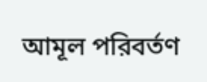আমূল পরিবর্তণ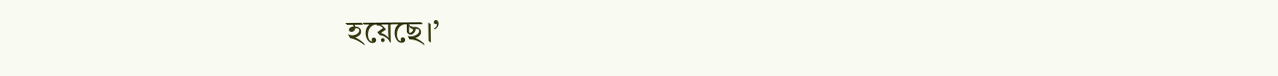হয়েছে।’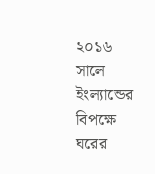২০১৬ সালে ইংল্যান্ডের বিপক্ষে ঘরের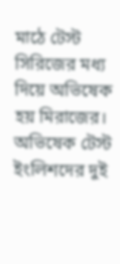মাঠে টেস্ট সিরিজের মধ্য দিয়ে অভিষেক হয় মিরাজের। অভিষেক টেস্ট ইংলিশদের দুই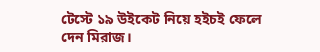টেস্টে ১৯ উইকেট নিয়ে হইচই ফেলে দেন মিরাজ।